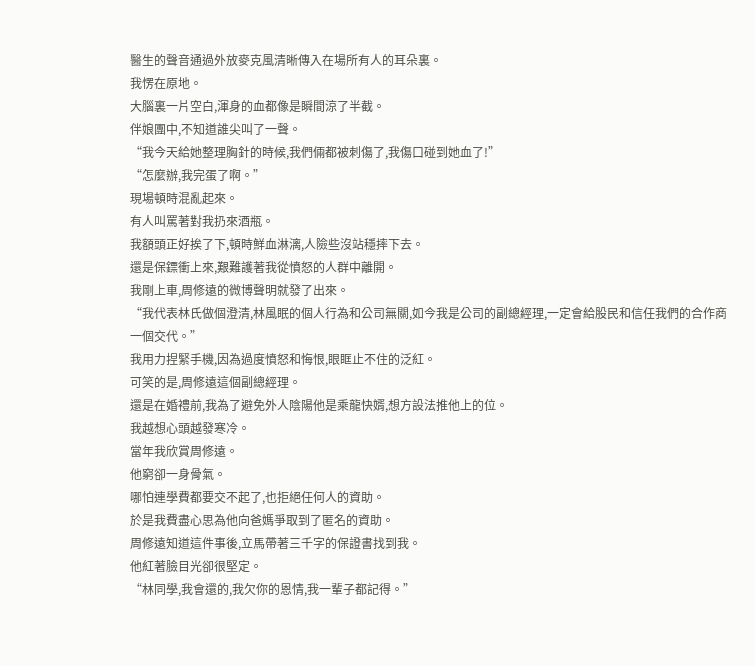醫生的聲音通過外放麥克風清晰傳入在場所有人的耳朵裏。
我愣在原地。
大腦裏一片空白,渾身的血都像是瞬間涼了半截。
伴娘團中,不知道誰尖叫了一聲。
“我今天給她整理胸針的時候,我們倆都被刺傷了,我傷口碰到她血了!”
“怎麼辦,我完蛋了啊。”
現場頓時混亂起來。
有人叫罵著對我扔來酒瓶。
我額頭正好挨了下,頓時鮮血淋漓,人險些沒站穩摔下去。
還是保鏢衝上來,艱難護著我從憤怒的人群中離開。
我剛上車,周修遠的微博聲明就發了出來。
“我代表林氏做個澄清,林風眠的個人行為和公司無關,如今我是公司的副總經理,一定會給股民和信任我們的合作商一個交代。”
我用力捏緊手機,因為過度憤怒和悔恨,眼眶止不住的泛紅。
可笑的是,周修遠這個副總經理。
還是在婚禮前,我為了避免外人陰陽他是乘龍快婿,想方設法推他上的位。
我越想心頭越發寒冷。
當年我欣賞周修遠。
他窮卻一身骨氣。
哪怕連學費都要交不起了,也拒絕任何人的資助。
於是我費盡心思為他向爸媽爭取到了匿名的資助。
周修遠知道這件事後,立馬帶著三千字的保證書找到我。
他紅著臉目光卻很堅定。
“林同學,我會還的,我欠你的恩情,我一輩子都記得。”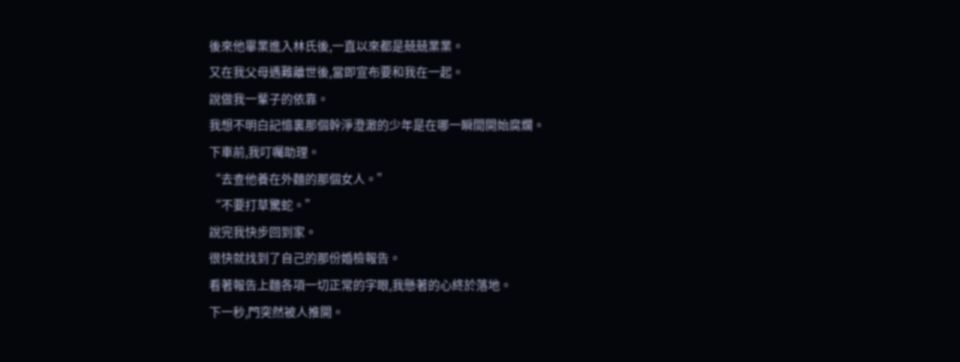後來他畢業進入林氏後,一直以來都是兢兢業業。
又在我父母遇難離世後,當即宣布要和我在一起。
說做我一輩子的依靠。
我想不明白記憶裏那個幹淨澄澈的少年是在哪一瞬間開始腐爛。
下車前,我叮囑助理。
“去查他養在外麵的那個女人。”
“不要打草驚蛇。”
說完我快步回到家。
很快就找到了自己的那份婚檢報告。
看著報告上麵各項一切正常的字眼,我懸著的心終於落地。
下一秒,門突然被人推開。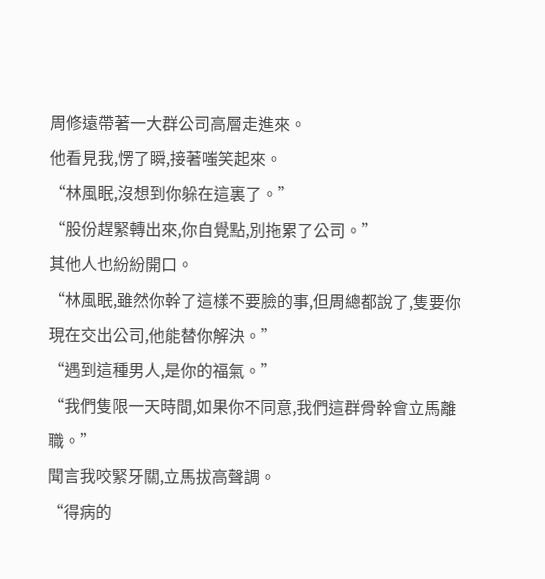周修遠帶著一大群公司高層走進來。
他看見我,愣了瞬,接著嗤笑起來。
“林風眠,沒想到你躲在這裏了。”
“股份趕緊轉出來,你自覺點,別拖累了公司。”
其他人也紛紛開口。
“林風眠,雖然你幹了這樣不要臉的事,但周總都說了,隻要你現在交出公司,他能替你解決。”
“遇到這種男人,是你的福氣。”
“我們隻限一天時間,如果你不同意,我們這群骨幹會立馬離職。”
聞言我咬緊牙關,立馬拔高聲調。
“得病的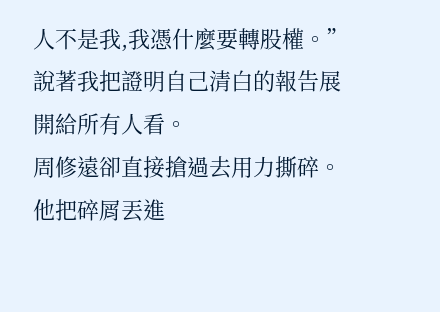人不是我,我憑什麼要轉股權。”
說著我把證明自己清白的報告展開給所有人看。
周修遠卻直接搶過去用力撕碎。
他把碎屑丟進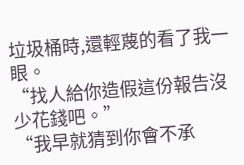垃圾桶時,還輕蔑的看了我一眼。
“找人給你造假這份報告沒少花錢吧。”
“我早就猜到你會不承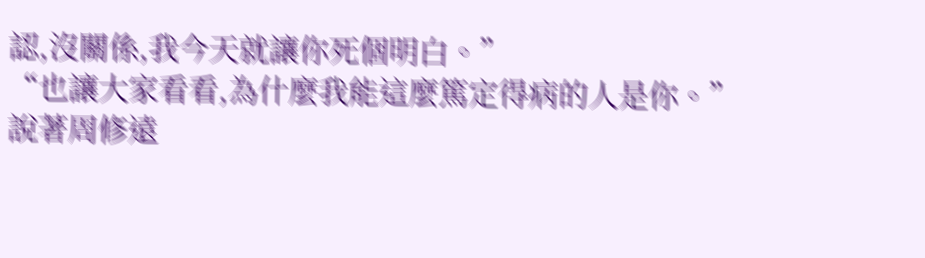認,沒關係,我今天就讓你死個明白。”
“也讓大家看看,為什麼我能這麼篤定得病的人是你。”
說著周修遠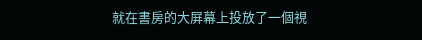就在書房的大屏幕上投放了一個視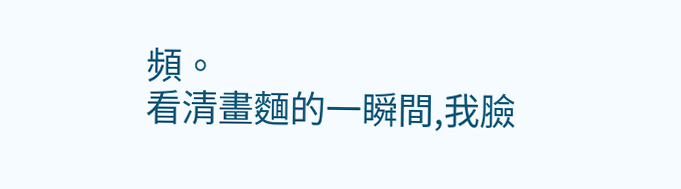頻。
看清畫麵的一瞬間,我臉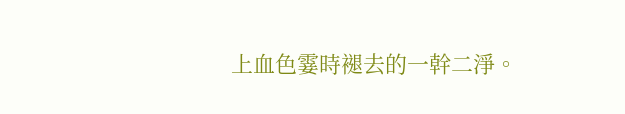上血色霎時褪去的一幹二淨。